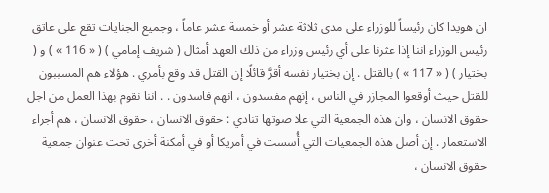ان هويدا كان رئيساً للوزراء على مدى ثلاثة عشر أو خمسة عشر عاماً ، وجميع الجنايات تقع على عاتق رئيس الوزراء اننا إذا عثرنا على أي رئيس وزراء من ذلك العهد أمثال ( شريف إمامي ) ( « 116 » ) و ( بختيار ) ( « 117 » ) بالقتل . إن بختيار نفسه أقرَّ قائلًا إن القتل قد وقع بأمري . هؤلاء هم المسببون للقتل حيث أوقعوا المجازر في الناس ، إنهم مفسدون ، انهم فاسدون . . اننا نقوم بهذا العمل من اجل حقوق الانسان ، وان هذه الجمعية التي علا صوتها تنادي : حقوق الانسان ، حقوق الانسان ، هم أجراء الاستعمار . إن أصل هذه الجمعيات التي أُسست في أمريكا أو في أمكنة أخرى تحت عنوان جمعية حقوق الانسان ،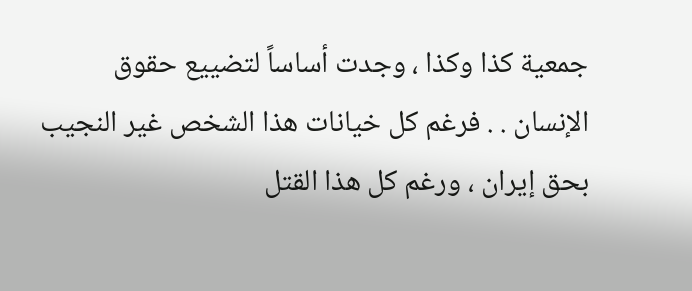جمعية كذا وكذا ، وجدت أساساً لتضييع حقوق الإنسان . . فرغم كل خيانات هذا الشخص غير النجيب بحق إيران ، ورغم كل هذا القتل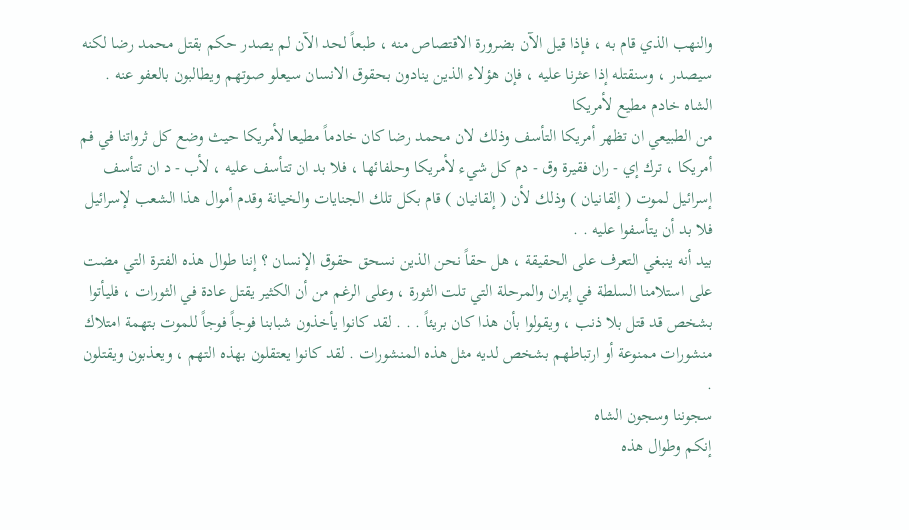والنهب الذي قام به ، فإذا قيل الآن بضرورة الاقتصاص منه ، طبعاً لحد الآن لم يصدر حكم بقتل محمد رضا لكنه سيصدر ، وسنقتله إذا عثرنا عليه ، فإن هؤلاء الذين ينادون بحقوق الانسان سيعلو صوتهم ويطالبون بالعفو عنه .
الشاه خادم مطيع لأمريكا
من الطبيعي ان تظهر أمريكا التأسف وذلك لان محمد رضا كان خادماً مطيعا لأمريكا حيث وضع كل ثرواتنا في فم أمريكا ، ترك إي - ران فقيرة وق - دم كل شيء لأمريكا وحلفائها ، فلا بد ان تتأسف عليه ، لأب - د ان تتأسف إسرائيل لموت ( إلقانيان ) وذلك لأن ( إلقانيان ) قام بكل تلك الجنايات والخيانة وقدم أموال هذا الشعب لإسرائيل فلا بد أن يتأسفوا عليه . .
بيد أنه ينبغي التعرف على الحقيقة ، هل حقاً نحن الذين نسحق حقوق الإنسان ؟ إننا طوال هذه الفترة التي مضت على استلامنا السلطة في إيران والمرحلة التي تلت الثورة ، وعلى الرغم من أن الكثير يقتل عادة في الثورات ، فليأتوا بشخص قد قتل بلا ذنب ، ويقولوا بأن هذا كان بريئاً . . . لقد كانوا يأخذون شبابنا فوجاً فوجاً للموت بتهمة امتلاك منشورات ممنوعة أو ارتباطهم بشخص لديه مثل هذه المنشورات . لقد كانوا يعتقلون بهذه التهم ، ويعذبون ويقتلون .
سجوننا وسجون الشاه
إنكم وطوال هذه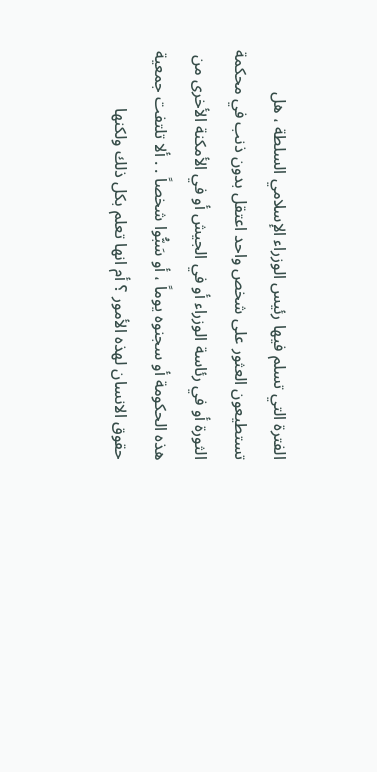الفترة التي تسلم فيها رئيس الوزراء الإسلامي السلطة ، هل تستطيعون العثور على شخص واحد اعتقل بدون ذنب في محكمة الثورة أو في رئاسة الوزراء أو في الجيش أو في الأمكنة الأخرى من هذه الحكومة أو سجنوه يوماً ، أو سَبُّوا شخصاً . . ألا تلتفت جمعية حقوق الانسان لهذه الأمور ؟ أم انها تعلم بكل ذلك ولكنها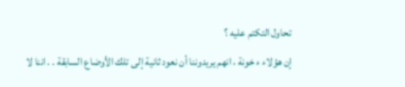تحاول التكتم عليه ؟
إن هؤلاء ء خونة ، انهم يريدوننا أن نعود ثانية إلى تلك الأوضاع السابقة . . اننا لا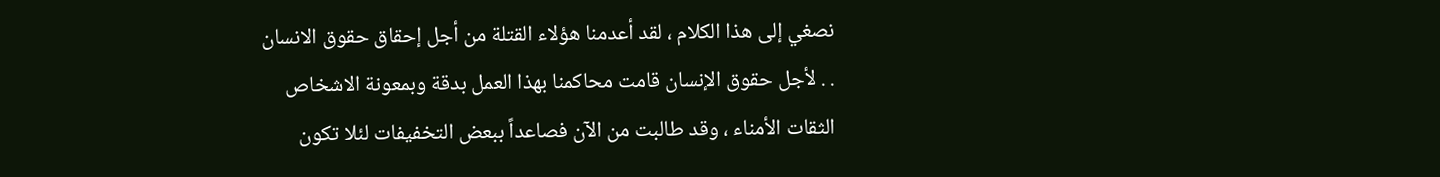نصغي إلى هذا الكلام ، لقد أعدمنا هؤلاء القتلة من أجل إحقاق حقوق الانسان . . لأجل حقوق الإنسان قامت محاكمنا بهذا العمل بدقة وبمعونة الاشخاص الثقات الأمناء ، وقد طالبت من الآن فصاعداً ببعض التخفيفات لئلا تكون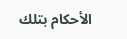الأحكام بتلك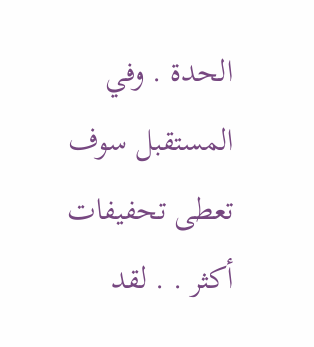الحدة . وفي المستقبل سوف تعطى تحفيفات أكثر . . لقد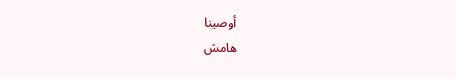أوصينا
هامش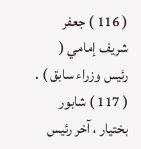( 116 ) جعفر شريف إمامي ( رئيس وزراء سابق ) .
( 117 ) شابور بختيار ، آخر رئيس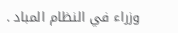وزراء في النظام المباد .